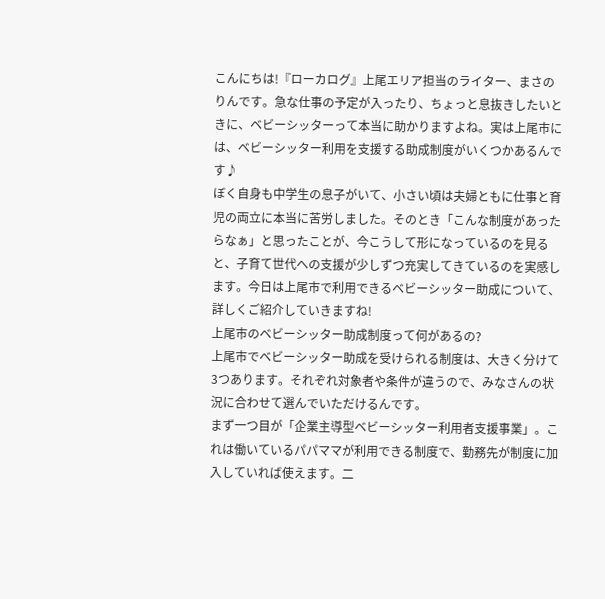こんにちは!『ローカログ』上尾エリア担当のライター、まさのりんです。急な仕事の予定が入ったり、ちょっと息抜きしたいときに、ベビーシッターって本当に助かりますよね。実は上尾市には、ベビーシッター利用を支援する助成制度がいくつかあるんです♪
ぼく自身も中学生の息子がいて、小さい頃は夫婦ともに仕事と育児の両立に本当に苦労しました。そのとき「こんな制度があったらなぁ」と思ったことが、今こうして形になっているのを見ると、子育て世代への支援が少しずつ充実してきているのを実感します。今日は上尾市で利用できるベビーシッター助成について、詳しくご紹介していきますね!
上尾市のベビーシッター助成制度って何があるの?
上尾市でベビーシッター助成を受けられる制度は、大きく分けて3つあります。それぞれ対象者や条件が違うので、みなさんの状況に合わせて選んでいただけるんです。
まず一つ目が「企業主導型ベビーシッター利用者支援事業」。これは働いているパパママが利用できる制度で、勤務先が制度に加入していれば使えます。二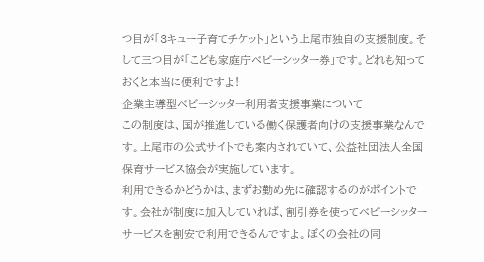つ目が「3キュー子育てチケット」という上尾市独自の支援制度。そして三つ目が「こども家庭庁ベビーシッター券」です。どれも知っておくと本当に便利ですよ!
企業主導型ベビーシッター利用者支援事業について
この制度は、国が推進している働く保護者向けの支援事業なんです。上尾市の公式サイトでも案内されていて、公益社団法人全国保育サービス協会が実施しています。
利用できるかどうかは、まずお勤め先に確認するのがポイントです。会社が制度に加入していれば、割引券を使ってベビーシッターサービスを割安で利用できるんですよ。ぼくの会社の同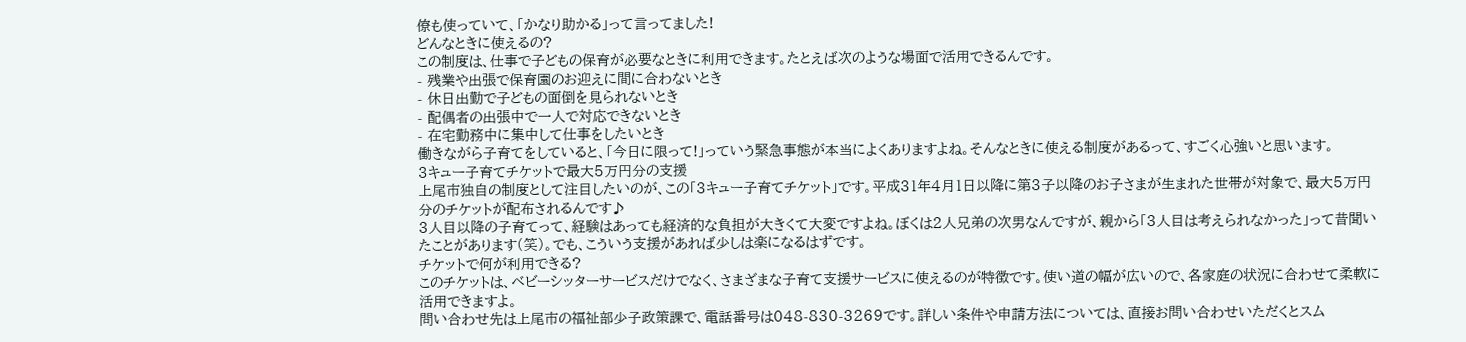僚も使っていて、「かなり助かる」って言ってました!
どんなときに使えるの?
この制度は、仕事で子どもの保育が必要なときに利用できます。たとえば次のような場面で活用できるんです。
- 残業や出張で保育園のお迎えに間に合わないとき
- 休日出勤で子どもの面倒を見られないとき
- 配偶者の出張中で一人で対応できないとき
- 在宅勤務中に集中して仕事をしたいとき
働きながら子育てをしていると、「今日に限って!」っていう緊急事態が本当によくありますよね。そんなときに使える制度があるって、すごく心強いと思います。
3キュー子育てチケットで最大5万円分の支援
上尾市独自の制度として注目したいのが、この「3キュー子育てチケット」です。平成31年4月1日以降に第3子以降のお子さまが生まれた世帯が対象で、最大5万円分のチケットが配布されるんです♪
3人目以降の子育てって、経験はあっても経済的な負担が大きくて大変ですよね。ぼくは2人兄弟の次男なんですが、親から「3人目は考えられなかった」って昔聞いたことがあります(笑)。でも、こういう支援があれば少しは楽になるはずです。
チケットで何が利用できる?
このチケットは、ベビーシッターサービスだけでなく、さまざまな子育て支援サービスに使えるのが特徴です。使い道の幅が広いので、各家庭の状況に合わせて柔軟に活用できますよ。
問い合わせ先は上尾市の福祉部少子政策課で、電話番号は048-830-3269です。詳しい条件や申請方法については、直接お問い合わせいただくとスム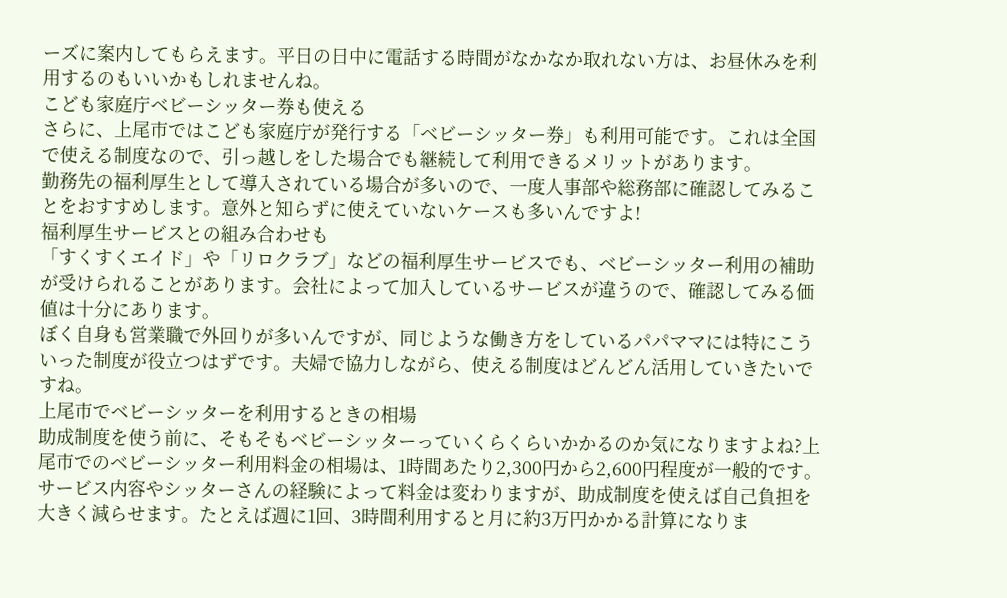ーズに案内してもらえます。平日の日中に電話する時間がなかなか取れない方は、お昼休みを利用するのもいいかもしれませんね。
こども家庭庁ベビーシッター券も使える
さらに、上尾市ではこども家庭庁が発行する「ベビーシッター券」も利用可能です。これは全国で使える制度なので、引っ越しをした場合でも継続して利用できるメリットがあります。
勤務先の福利厚生として導入されている場合が多いので、一度人事部や総務部に確認してみることをおすすめします。意外と知らずに使えていないケースも多いんですよ!
福利厚生サービスとの組み合わせも
「すくすくエイド」や「リロクラブ」などの福利厚生サービスでも、ベビーシッター利用の補助が受けられることがあります。会社によって加入しているサービスが違うので、確認してみる価値は十分にあります。
ぼく自身も営業職で外回りが多いんですが、同じような働き方をしているパパママには特にこういった制度が役立つはずです。夫婦で協力しながら、使える制度はどんどん活用していきたいですね。
上尾市でベビーシッターを利用するときの相場
助成制度を使う前に、そもそもベビーシッターっていくらくらいかかるのか気になりますよね?上尾市でのベビーシッター利用料金の相場は、1時間あたり2,300円から2,600円程度が一般的です。
サービス内容やシッターさんの経験によって料金は変わりますが、助成制度を使えば自己負担を大きく減らせます。たとえば週に1回、3時間利用すると月に約3万円かかる計算になりま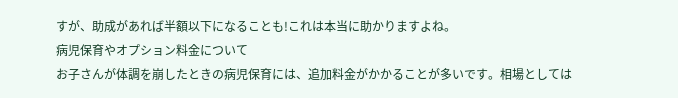すが、助成があれば半額以下になることも!これは本当に助かりますよね。
病児保育やオプション料金について
お子さんが体調を崩したときの病児保育には、追加料金がかかることが多いです。相場としては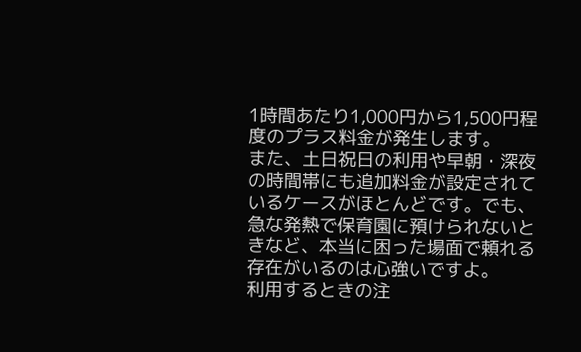1時間あたり1,000円から1,500円程度のプラス料金が発生します。
また、土日祝日の利用や早朝・深夜の時間帯にも追加料金が設定されているケースがほとんどです。でも、急な発熱で保育園に預けられないときなど、本当に困った場面で頼れる存在がいるのは心強いですよ。
利用するときの注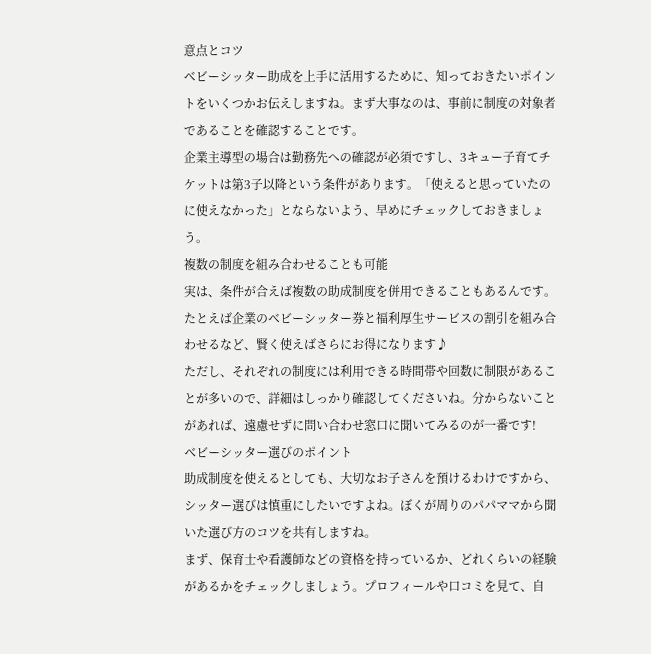意点とコツ
ベビーシッター助成を上手に活用するために、知っておきたいポイントをいくつかお伝えしますね。まず大事なのは、事前に制度の対象者であることを確認することです。
企業主導型の場合は勤務先への確認が必須ですし、3キュー子育てチケットは第3子以降という条件があります。「使えると思っていたのに使えなかった」とならないよう、早めにチェックしておきましょう。
複数の制度を組み合わせることも可能
実は、条件が合えば複数の助成制度を併用できることもあるんです。たとえば企業のベビーシッター券と福利厚生サービスの割引を組み合わせるなど、賢く使えばさらにお得になります♪
ただし、それぞれの制度には利用できる時間帯や回数に制限があることが多いので、詳細はしっかり確認してくださいね。分からないことがあれば、遠慮せずに問い合わせ窓口に聞いてみるのが一番です!
ベビーシッター選びのポイント
助成制度を使えるとしても、大切なお子さんを預けるわけですから、シッター選びは慎重にしたいですよね。ぼくが周りのパパママから聞いた選び方のコツを共有しますね。
まず、保育士や看護師などの資格を持っているか、どれくらいの経験があるかをチェックしましょう。プロフィールや口コミを見て、自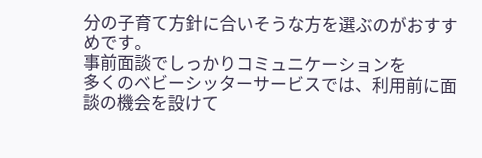分の子育て方針に合いそうな方を選ぶのがおすすめです。
事前面談でしっかりコミュニケーションを
多くのベビーシッターサービスでは、利用前に面談の機会を設けて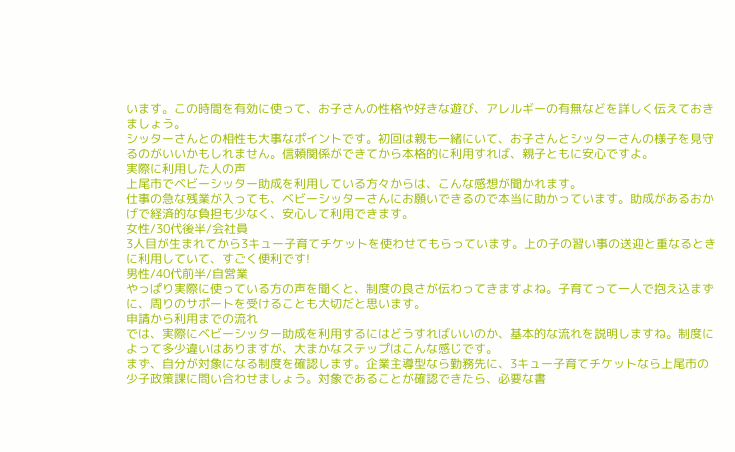います。この時間を有効に使って、お子さんの性格や好きな遊び、アレルギーの有無などを詳しく伝えておきましょう。
シッターさんとの相性も大事なポイントです。初回は親も一緒にいて、お子さんとシッターさんの様子を見守るのがいいかもしれません。信頼関係ができてから本格的に利用すれば、親子ともに安心ですよ。
実際に利用した人の声
上尾市でベビーシッター助成を利用している方々からは、こんな感想が聞かれます。
仕事の急な残業が入っても、ベビーシッターさんにお願いできるので本当に助かっています。助成があるおかげで経済的な負担も少なく、安心して利用できます。
女性/30代後半/会社員
3人目が生まれてから3キュー子育てチケットを使わせてもらっています。上の子の習い事の送迎と重なるときに利用していて、すごく便利です!
男性/40代前半/自営業
やっぱり実際に使っている方の声を聞くと、制度の良さが伝わってきますよね。子育てって一人で抱え込まずに、周りのサポートを受けることも大切だと思います。
申請から利用までの流れ
では、実際にベビーシッター助成を利用するにはどうすればいいのか、基本的な流れを説明しますね。制度によって多少違いはありますが、大まかなステップはこんな感じです。
まず、自分が対象になる制度を確認します。企業主導型なら勤務先に、3キュー子育てチケットなら上尾市の少子政策課に問い合わせましょう。対象であることが確認できたら、必要な書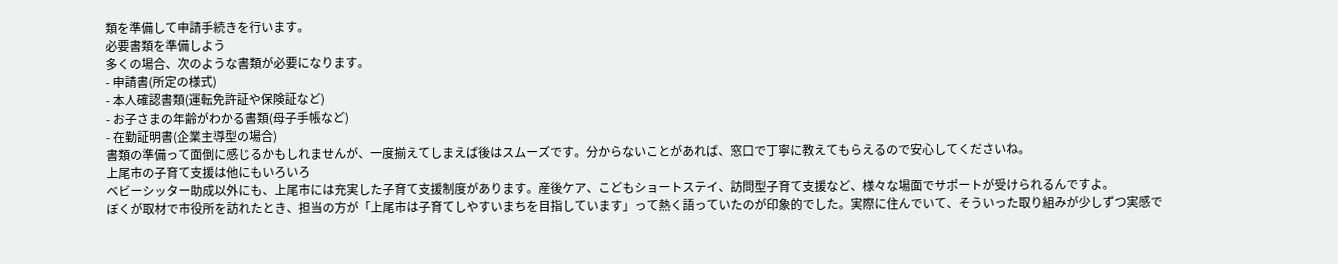類を準備して申請手続きを行います。
必要書類を準備しよう
多くの場合、次のような書類が必要になります。
- 申請書(所定の様式)
- 本人確認書類(運転免許証や保険証など)
- お子さまの年齢がわかる書類(母子手帳など)
- 在勤証明書(企業主導型の場合)
書類の準備って面倒に感じるかもしれませんが、一度揃えてしまえば後はスムーズです。分からないことがあれば、窓口で丁寧に教えてもらえるので安心してくださいね。
上尾市の子育て支援は他にもいろいろ
ベビーシッター助成以外にも、上尾市には充実した子育て支援制度があります。産後ケア、こどもショートステイ、訪問型子育て支援など、様々な場面でサポートが受けられるんですよ。
ぼくが取材で市役所を訪れたとき、担当の方が「上尾市は子育てしやすいまちを目指しています」って熱く語っていたのが印象的でした。実際に住んでいて、そういった取り組みが少しずつ実感で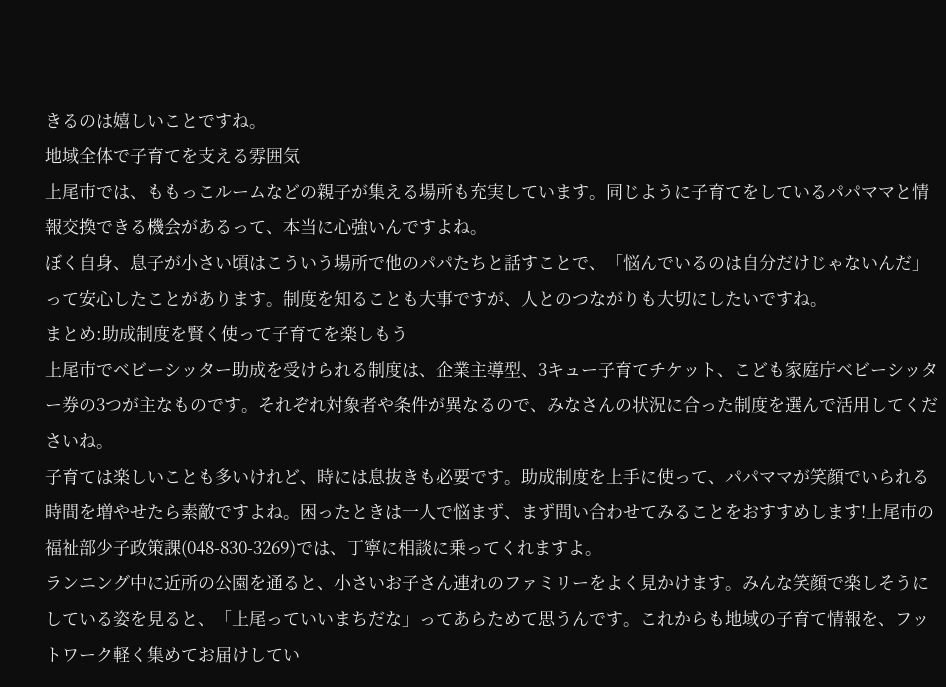きるのは嬉しいことですね。
地域全体で子育てを支える雰囲気
上尾市では、ももっこルームなどの親子が集える場所も充実しています。同じように子育てをしているパパママと情報交換できる機会があるって、本当に心強いんですよね。
ぼく自身、息子が小さい頃はこういう場所で他のパパたちと話すことで、「悩んでいるのは自分だけじゃないんだ」って安心したことがあります。制度を知ることも大事ですが、人とのつながりも大切にしたいですね。
まとめ:助成制度を賢く使って子育てを楽しもう
上尾市でベビーシッター助成を受けられる制度は、企業主導型、3キュー子育てチケット、こども家庭庁ベビーシッター券の3つが主なものです。それぞれ対象者や条件が異なるので、みなさんの状況に合った制度を選んで活用してくださいね。
子育ては楽しいことも多いけれど、時には息抜きも必要です。助成制度を上手に使って、パパママが笑顔でいられる時間を増やせたら素敵ですよね。困ったときは一人で悩まず、まず問い合わせてみることをおすすめします!上尾市の福祉部少子政策課(048-830-3269)では、丁寧に相談に乗ってくれますよ。
ランニング中に近所の公園を通ると、小さいお子さん連れのファミリーをよく見かけます。みんな笑顔で楽しそうにしている姿を見ると、「上尾っていいまちだな」ってあらためて思うんです。これからも地域の子育て情報を、フットワーク軽く集めてお届けしてい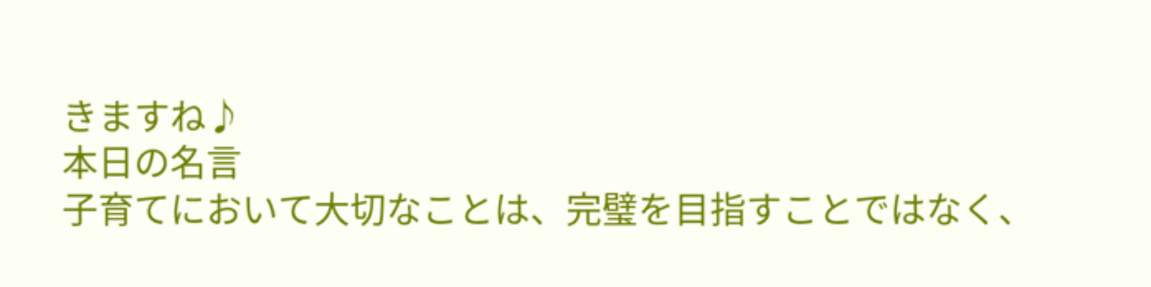きますね♪
本日の名言
子育てにおいて大切なことは、完璧を目指すことではなく、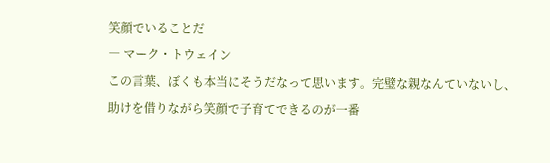笑顔でいることだ
― マーク・トウェイン
この言葉、ぼくも本当にそうだなって思います。完璧な親なんていないし、助けを借りながら笑顔で子育てできるのが一番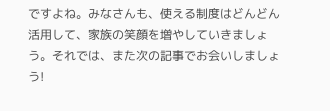ですよね。みなさんも、使える制度はどんどん活用して、家族の笑顔を増やしていきましょう。それでは、また次の記事でお会いしましょう!